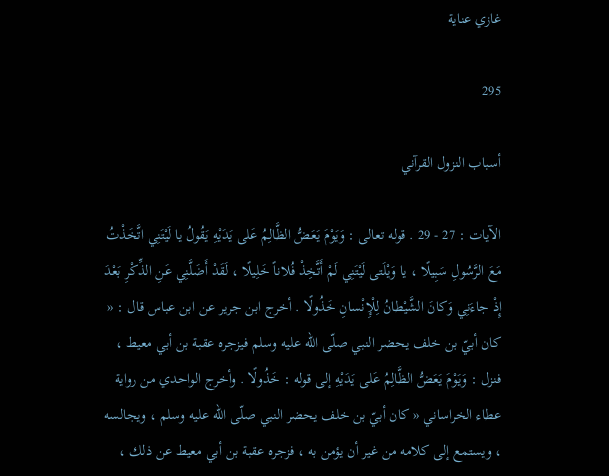غازي عناية

295

أسباب النزول القرآني

الآيات : 27 - 29 . قوله تعالى : وَيَوْمَ يَعَضُّ الظَّالِمُ عَلى يَدَيْهِ يَقُولُ يا لَيْتَنِي اتَّخَذْتُ مَعَ الرَّسُولِ سَبِيلًا ، يا وَيْلَتى لَيْتَنِي لَمْ أَتَّخِذْ فُلاناً خَلِيلًا ، لَقَدْ أَضَلَّنِي عَنِ الذِّكْرِ بَعْدَ إِذْ جاءَنِي وَكانَ الشَّيْطانُ لِلْإِنْسانِ خَذُولًا . أخرج ابن جرير عن ابن عباس قال : « كان أبيّ بن خلف يحضر النبي صلّى اللّه عليه وسلم فيزجره عقبة بن أبي معيط ، فنزل : وَيَوْمَ يَعَضُّ الظَّالِمُ عَلى يَدَيْهِ إلى قوله : خَذُولًا . وأخرج الواحدي من رواية عطاء الخراساني « كان أبيّ بن خلف يحضر النبي صلّى اللّه عليه وسلم ، ويجالسه ، ويستمع إلى كلامه من غير أن يؤمن به ، فزجره عقبة بن أبي معيط عن ذلك ،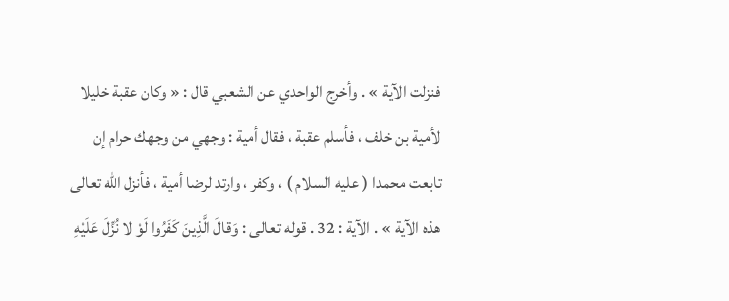فنزلت الآية » . وأخرج الواحدي عن الشعبي قال : « وكان عقبة خليلا لأمية بن خلف ، فأسلم عقبة ، فقال أمية : وجهي من وجهك حرام إن تابعت محمدا ( عليه السلام ) ، وكفر ، وارتد لرضا أمية ، فأنزل اللّه تعالى هذه الآية » . الآية : 32 . قوله تعالى : وَقالَ الَّذِينَ كَفَرُوا لَوْ لا نُزِّلَ عَلَيْهِ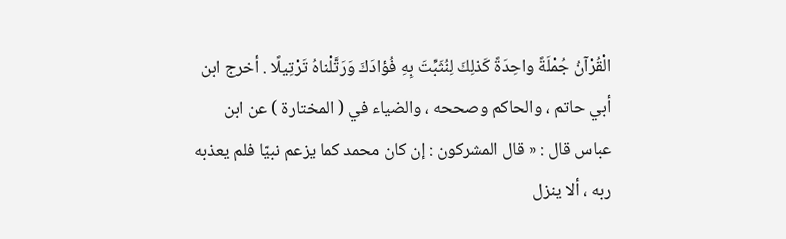الْقُرْآنُ جُمْلَةً واحِدَةً كَذلِكَ لِنُثَبِّتَ بِهِ فُؤادَكَ وَرَتَّلْناهُ تَرْتِيلًا . أخرج ابن أبي حاتم ، والحاكم وصححه ، والضياء في ( المختارة ) عن ابن عباس قال : « قال المشركون : إن كان محمد كما يزعم نبيّا فلم يعذبه ربه ، ألا ينزل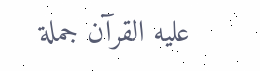عليه القرآن جملة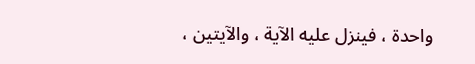واحدة ، فينزل عليه الآية ، والآيتين ،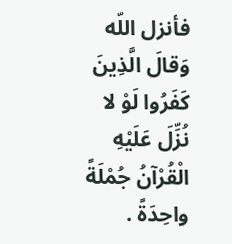فأنزل اللّه وَقالَ الَّذِينَ كَفَرُوا لَوْ لا نُزِّلَ عَلَيْهِ الْقُرْآنُ جُمْلَةً واحِدَةً .